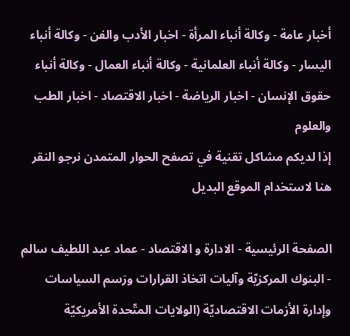أخبار عامة - وكالة أنباء المرأة - اخبار الأدب والفن - وكالة أنباء اليسار - وكالة أنباء العلمانية - وكالة أنباء العمال - وكالة أنباء حقوق الإنسان - اخبار الرياضة - اخبار الاقتصاد - اخبار الطب والعلوم
إذا لديكم مشاكل تقنية في تصفح الحوار المتمدن نرجو النقر هنا لاستخدام الموقع البديل

الصفحة الرئيسية - الادارة و الاقتصاد - عماد عبد اللطيف سالم - البنوك المركزيّة وآليات اتخاذ القرارات ورَسم السياسات وإدارة الأزمات الاقتصاديّة (الولايات المتّحدة الأمريكيّة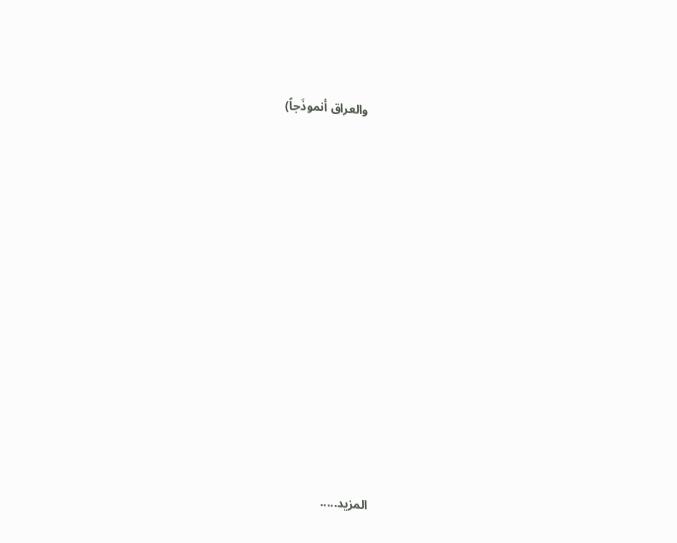والعراق أنموذَجاً)














المزيد.....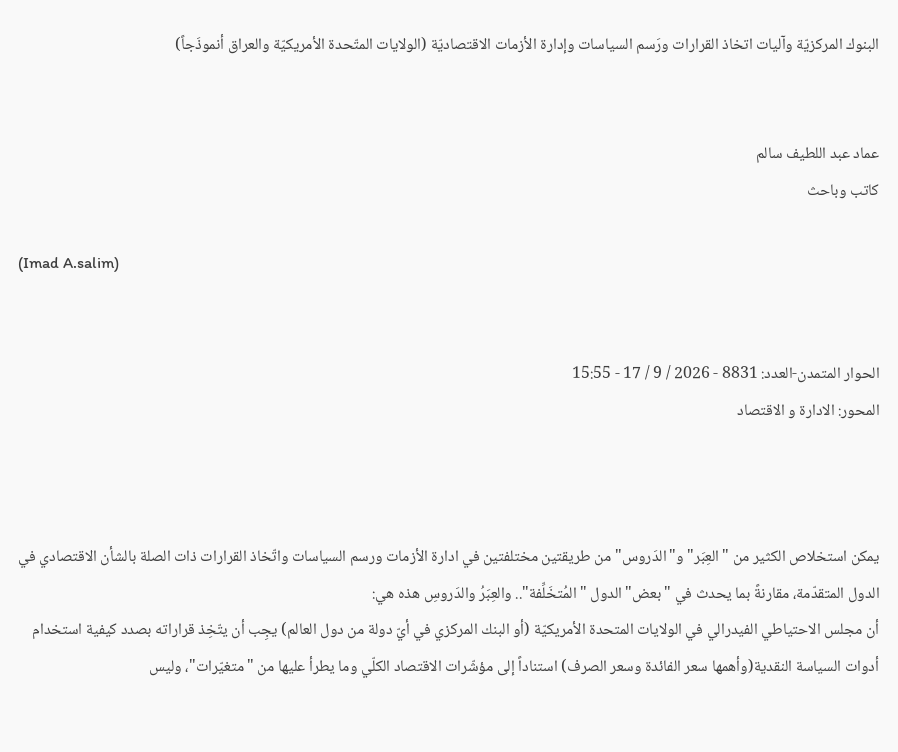البنوك المركزيّة وآليات اتخاذ القرارات ورَسم السياسات وإدارة الأزمات الاقتصاديّة (الولايات المتّحدة الأمريكيّة والعراق أنموذَجاً)


عماد عبد اللطيف سالم
كاتب وباحث

(Imad A.salim)


الحوار المتمدن-العدد: 8831 - 2026 / 9 / 17 - 15:55
المحور: الادارة و الاقتصاد



يمكن استخلاص الكثير من "العِبَر" و"الدَروس" من طريقتين مختلفتين في ادارة الأزمات ورسم السياسات واتّخاذ القرارات ذات الصلة بالشأن الاقتصادي في الدول المتقدّمة، مقارنةً بما يحدث في "بعض" الدول "المُتخَلِّفة".. والعِبَرُ والدَروسِ هذه هي:
أن مجلس الاحتياطي الفيدرالي في الولايات المتحدة الأمريكيّة (أو البنك المركزي في أيّ دولة من دول العالم) يجِب أن يتّخِذ قراراته بصدد كيفية استخدام أدوات السياسة النقدية(وأهمها سعر الفائدة وسعر الصرف) استناداً إلى مؤشّرات الاقتصاد الكلّي وما يطرأ عليها من "متغيّرات"، وليس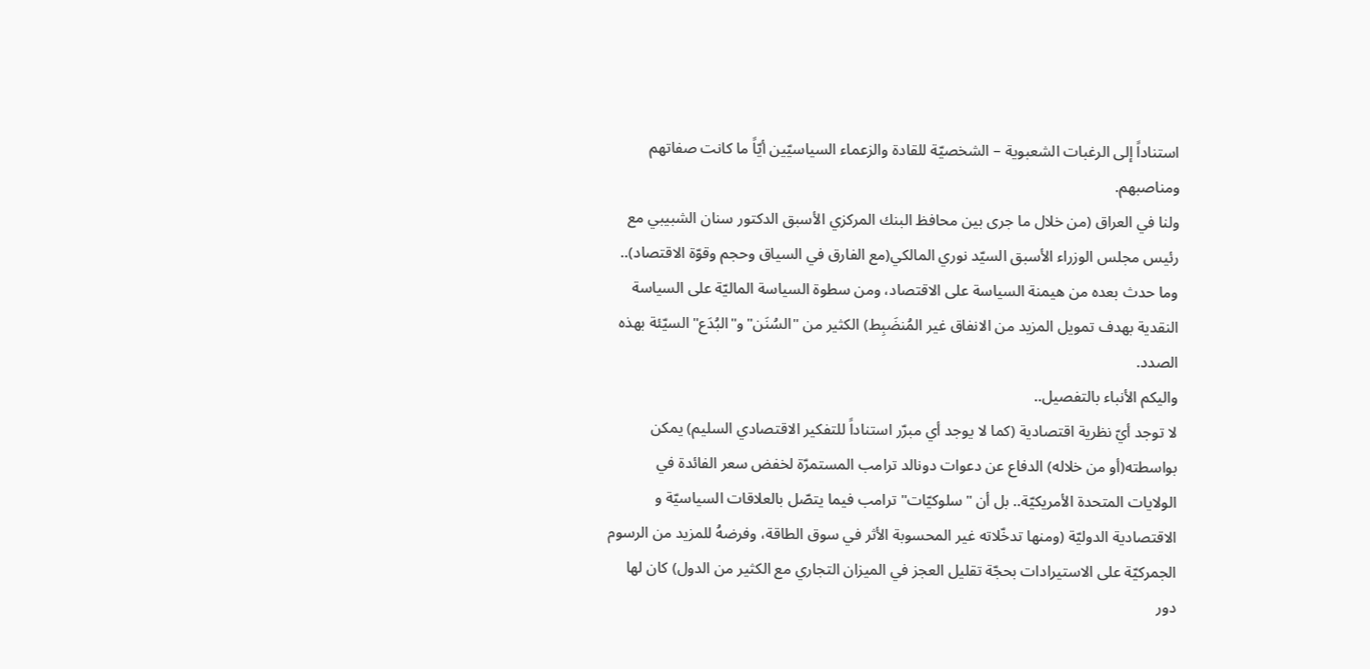استناداً إلى الرغبات الشعبوية – الشخصيّة للقادة والزعماء السياسيّين أيّاً ما كانت صفاتهم ومناصبهم.
ولنا في العراق (من خلال ما جرى بين محافظ البنك المركزي الأسبق الدكتور سنان الشبيبي مع رئيس مجلس الوزراء الأسبق السيّد نوري المالكي(مع الفارق في السياق وحجم وقوّة الاقتصاد).. وما حدث بعده من هيمنة السياسة على الاقتصاد، ومن سطوة السياسة الماليّة على السياسة النقدية بهدف تمويل المزيد من الانفاق غير المُنضَبِط) الكثير من "السُنَن" و"البُدَع" السيّئة بهذه الصدد.
واليكم الأنباء بالتفصيل..
لا توجد أيّ نظرية اقتصادية (كما لا يوجد أي مبرّر استناداً للتفكير الاقتصادي السليم) يمكن بواسطته(أو من خلاله) الدفاع عن دعوات دونالد ترامب المستمرّة لخفض سعر الفائدة في الولايات المتحدة الأمريكيّة.. بل أن "سلوكيّات" ترامب فيما يتصّل بالعلاقات السياسيّة و الاقتصادية الدوليّة (ومنها تدخّلاته غير المحسوبة الأثر في سوق الطاقة، وفرضهُ للمزيد من الرسوم الجمركيّة على الاستيرادات بحجّة تقليل العجز في الميزان التجاري مع الكثير من الدول) كان لها دور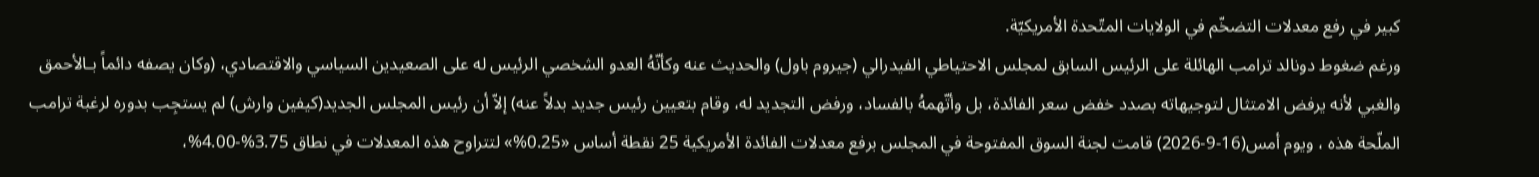كبير في رفع معدلات التضخّم في الولايات المتّحدة الأمريكيّة.
ورغم ضغوط دونالد ترامب الهائلة على الرئيس السابق لمجلس الاحتياطي الفيدرالي (جيروم باول) والحديث عنه وكأنّهُ العدو الشخصي الرئيس له على الصعيدين السياسي والاقتصادي، (وكان يصفه دائماً بـالأحمق والغبي لأنه يرفض الامتثال لتوجيهاته بصدد خفض سعر الفائدة، بل وأتّهمهُ بالفساد، ورفض التجديد له، وقام بتعيين رئيس جديد بدلاً عنه) إلاّ أن رئيس المجلس الجديد(كيفين وارش) لم يستجِب بدوره لرغبة ترامب الملّحة هذه ، ويوم أمس(16-9-2026) قامت لجنة السوق المفتوحة في المجلس برفع معدلات الفائدة الأمريكية 25 نقطة أساس «0.25%» لتتراوح هذه المعدلات في نطاق 3.75%-4.00%،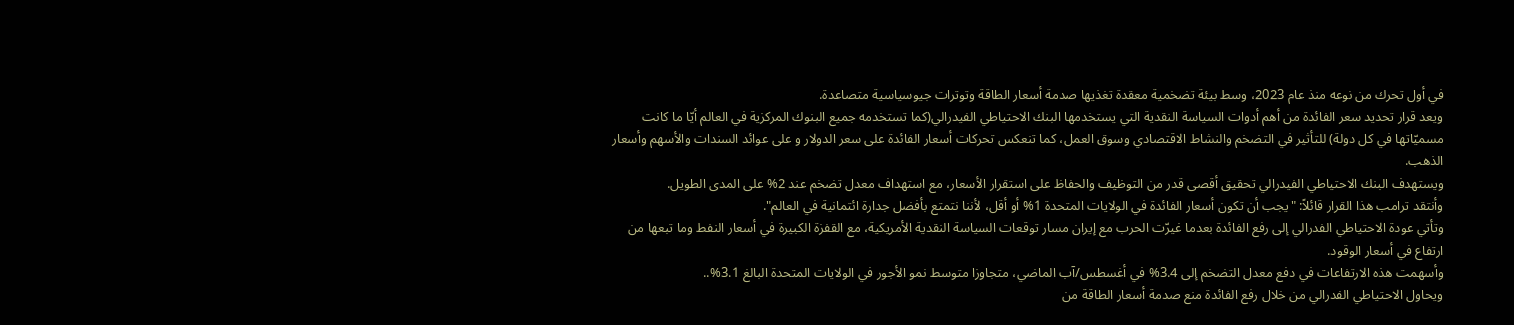في أول تحرك من نوعه منذ عام 2023، وسط بيئة تضخمية معقدة تغذيها صدمة أسعار الطاقة وتوترات جيوسياسية متصاعدة.
ويعد قرار تحديد سعر الفائدة من أهم أدوات السياسة النقدية التي يستخدمها البنك الاحتياطي الفيدرالي(كما تستخدمه جميع البنوك المركزية في العالم أيّا ما كانت مسميّاتها في كل دولة) للتأثير في التضخم والنشاط الاقتصادي وسوق العمل، كما تنعكس تحركات أسعار الفائدة على سعر الدولار و على عوائد السندات والأسهم وأسعار الذهب.
ويستهدف البنك الاحتياطي الفيدرالي تحقيق أقصى قدر من التوظيف والحفاظ على استقرار الأسعار، مع استهداف معدل تضخم عند 2% على المدى الطويل.
وأنتقد ترامب هذا القرار قائلاً: "يجب أن تكون أسعار الفائدة في الولايات المتحدة 1% أو أقل، لأننا نتمتع بأفضل جدارة ائتمانية في العالم".
وتأتي عودة الاحتياطي الفدرالي إلى رفع الفائدة بعدما غيرّت الحرب مع إيران مسار توقعات السياسة النقدية الأمريكية، مع القفزة الكبيرة في أسعار النفط وما تبعها من ارتفاع في أسعار الوقود.
وأسهمت هذه الارتفاعات في دفع معدل التضخم إلى 3.4% في أغسطس/آب الماضي، متجاوزا متوسط نمو الأجور في الولايات المتحدة البالغ 3.1%..
ويحاول الاحتياطي الفدرالي من خلال رفع الفائدة منع صدمة أسعار الطاقة من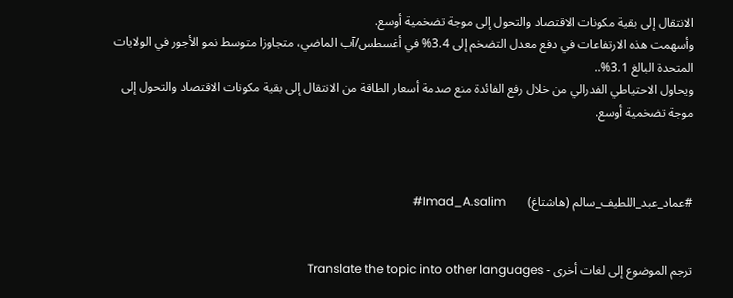الانتقال إلى بقية مكونات الاقتصاد والتحول إلى موجة تضخمية أوسع.
وأسهمت هذه الارتفاعات في دفع معدل التضخم إلى 3.4% في أغسطس/آب الماضي، متجاوزا متوسط نمو الأجور في الولايات المتحدة البالغ 3.1%..
ويحاول الاحتياطي الفدرالي من خلال رفع الفائدة منع صدمة أسعار الطاقة من الانتقال إلى بقية مكونات الاقتصاد والتحول إلى موجة تضخمية أوسع.



#عماد_عبد_اللطيف_سالم (هاشتاغ)       Imad_A.salim#


ترجم الموضوع إلى لغات أخرى - Translate the topic into other languages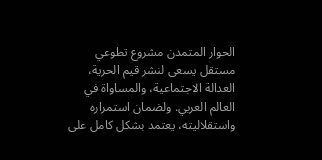الحوار المتمدن مشروع تطوعي مستقل يسعى لنشر قيم الحرية، العدالة الاجتماعية، والمساواة في العالم العربي. ولضمان استمراره واستقلاليته، يعتمد بشكل كامل على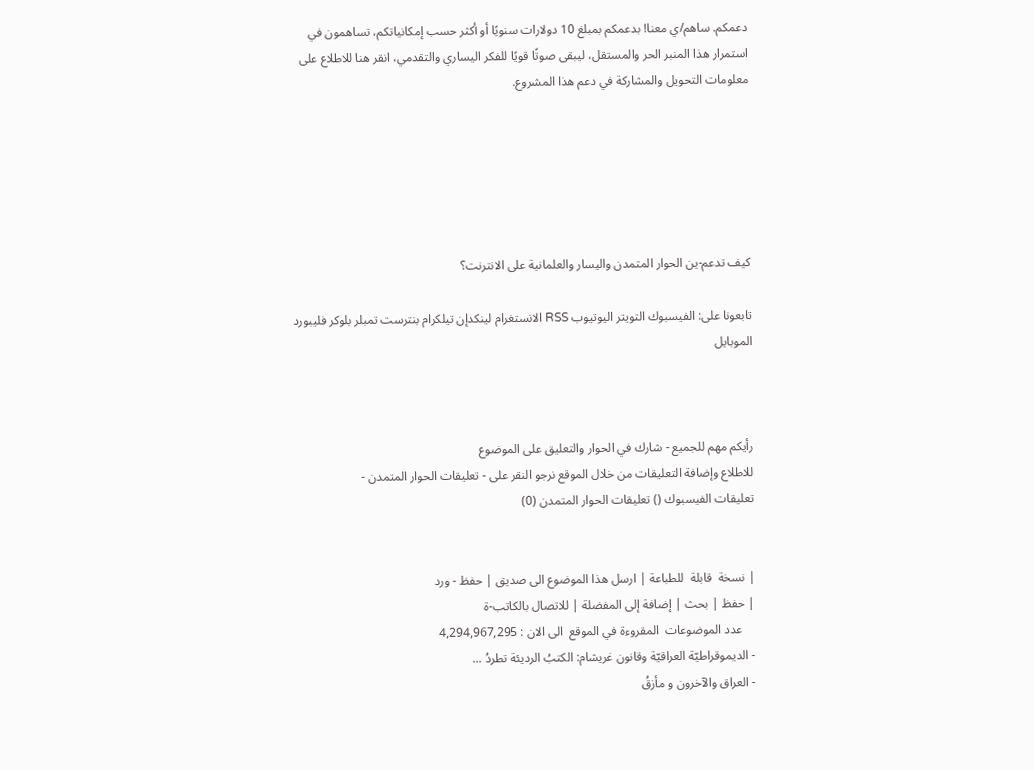دعمكم. ساهم/ي معنا! بدعمكم بمبلغ 10 دولارات سنويًا أو أكثر حسب إمكانياتكم، تساهمون في استمرار هذا المنبر الحر والمستقل، ليبقى صوتًا قويًا للفكر اليساري والتقدمي، انقر هنا للاطلاع على معلومات التحويل والمشاركة في دعم هذا المشروع.






كيف تدعم-ين الحوار المتمدن واليسار والعلمانية على الانترنت؟

تابعونا على: الفيسبوك التويتر اليوتيوب RSS الانستغرام لينكدإن تيلكرام بنترست تمبلر بلوكر فليبورد الموبايل



رأيكم مهم للجميع - شارك في الحوار والتعليق على الموضوع
للاطلاع وإضافة التعليقات من خلال الموقع نرجو النقر على - تعليقات الحوار المتمدن -
تعليقات الفيسبوك () تعليقات الحوار المتمدن (0)


| نسخة  قابلة  للطباعة | ارسل هذا الموضوع الى صديق | حفظ - ورد
| حفظ | بحث | إضافة إلى المفضلة | للاتصال بالكاتب-ة
    عدد الموضوعات  المقروءة في الموقع  الى الان : 4,294,967,295
- الديموقراطيّة العراقيّة وقانون غريشام: الكتبُ الرديئة تطردُ ...
- العراق والآخرون و مأزقُ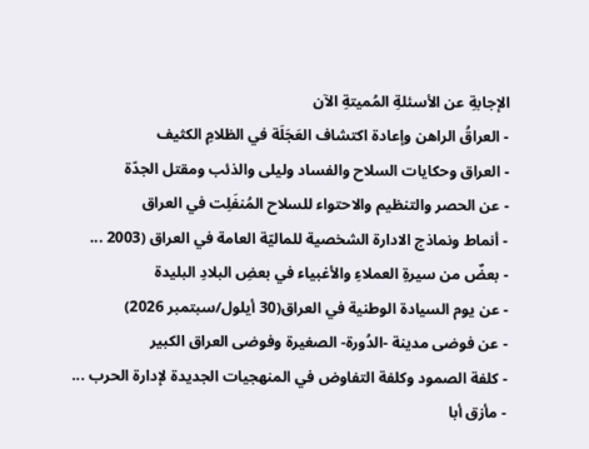الإجابةِ عن الأسئلةِ المُميتةِ الآن
- العراقُ الراهن وإعادة اكتشاف العَجَلَة في الظلامِ الكثيف
- العراق وحكايات السلاح والفساد وليلى والذئب ومقتل الجدّة
- عن الحصر والتنظيم والاحتواء للسلاح المُنفَلِت في العراق
- أنماط ونماذج الادارة الشخصية للماليّة العامة في العراق (2003 ...
- بعضٌ من سيرةِ العملاءِ والأغبياء في بعضِ البلادِ البليدة
- عن يوم السيادة الوطنية في العراق(30 أيلول/سبتمبر 2026)
- عن فوضى مدينة -الدُورة- الصغيرة وفوضى العراق الكبير
- كلفة الصمود وكلفة التفاوض في المنهجيات الجديدة لإدارة الحرب ...
- مأزق أبا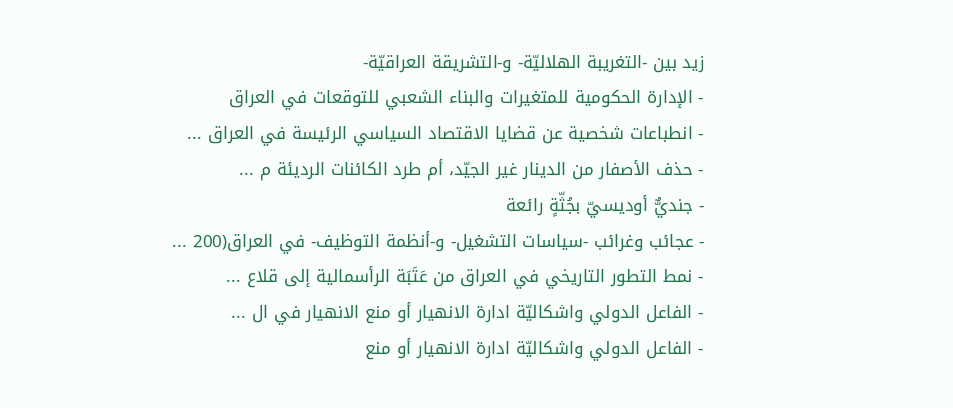زيد بين -التغريبة الهلاليّة- و-التشريقة العراقيّة-
- الإدارة الحكومية للمتغيرات والبناء الشعبي للتوقعات في العراق
- انطباعات شخصية عن قضايا الاقتصاد السياسي الرئيسة في العراق ...
- حذف الأصفار من الدينار غير الجيّد، أم طرد الكائنات الرديئة م ...
- جنديٌّ أوديسيّ بجُثّةٍ رائعة
- عجائب وغرائب -سياسات التشغيل- و-أنظمة التوظيف- في العراق(200 ...
- نمط التطور التاريخي في العراق من عَتَبَة الرأسمالية إلى قلاع ...
- الفاعل الدولي واشكاليّة ادارة الانهيار أو منع الانهيار في ال ...
- الفاعل الدولي واشكاليّة ادارة الانهيار أو منع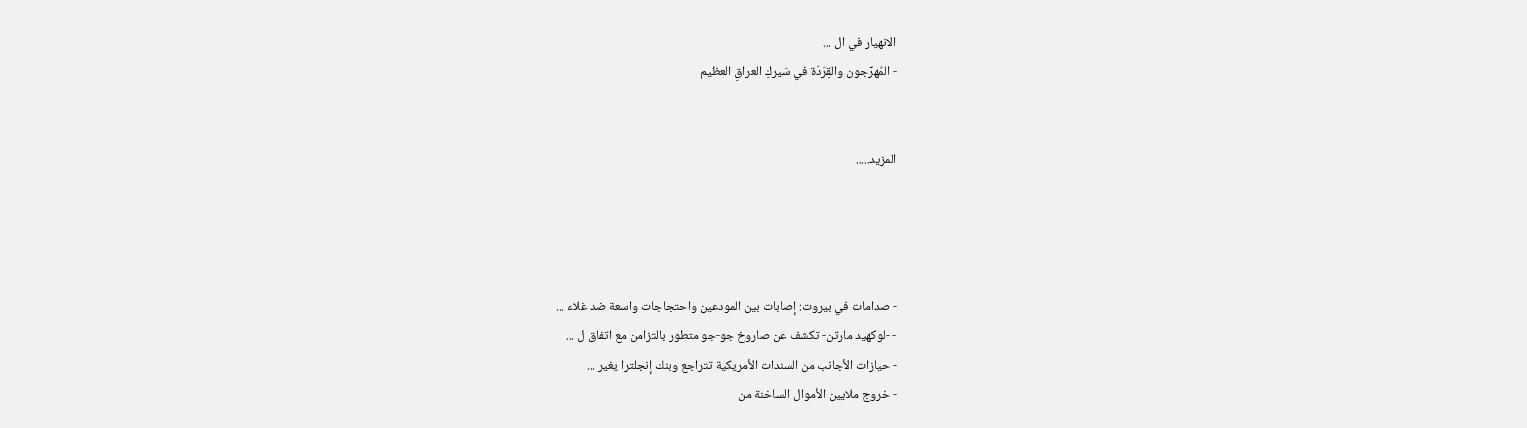الانهيار في ال ...
- المُهرِّجون والقِرَدَة في سَيركِ العراقِ العظيم


المزيد.....




- صدامات في بيروت: إصابات بين المودعين واحتجاجات واسعة ضد غلاء ...
- -لوكهيد مارتن- تكشف عن صاروخ جو-جو متطور بالتزامن مع اتفاق ل ...
- حيازات الأجانب من السندات الأمريكية تتراجع وبنك إنجلترا يغير ...
- خروج ملايين الأموال الساخنة من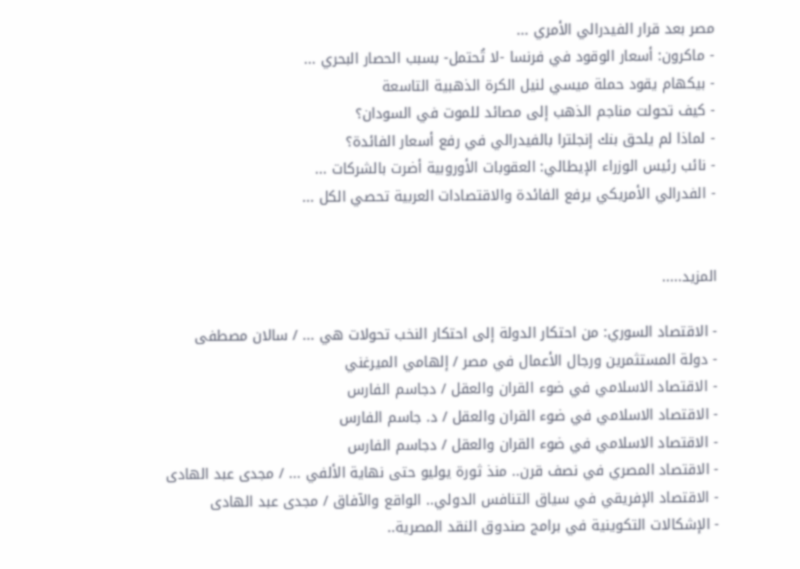مصر بعد قرار الفيدرالي الأمري ...
- ماكرون: أسعار الوقود في فرنسا -لا تُحتمل- بسبب الحصار البحري ...
- بيكهام يقود حملة ميسي لنيل الكرة الذهبية التاسعة
- كيف تحولت مناجم الذهب إلى مصائد للموت في السودان؟
- لماذا لم يلحق بنك إنجلترا بالفيدرالي في رفع أسعار الفائدة؟
- نائب رئيس الوزراء الإيطالي: العقوبات الأوروبية أضرت بالشركات ...
- الفدرالي الأمريكي يرفع الفائدة والاقتصادات العربية تحصي الكل ...


المزيد.....

- الاقتصاد السوري: من احتكار الدولة إلى احتكار النخب تحولات هي ... / سالان مصطفى
- دولة المستثمرين ورجال الأعمال في مصر / إلهامي الميرغني
- الاقتصاد الاسلامي في ضوء القران والعقل / دجاسم الفارس
- الاقتصاد الاسلامي في ضوء القران والعقل / د. جاسم الفارس
- الاقتصاد الاسلامي في ضوء القران والعقل / دجاسم الفارس
- الاقتصاد المصري في نصف قرن.. منذ ثورة يوليو حتى نهاية الألفي ... / مجدى عبد الهادى
- الاقتصاد الإفريقي في سياق التنافس الدولي.. الواقع والآفاق / مجدى عبد الهادى
- الإشكالات التكوينية في برامج صندوق النقد المصرية..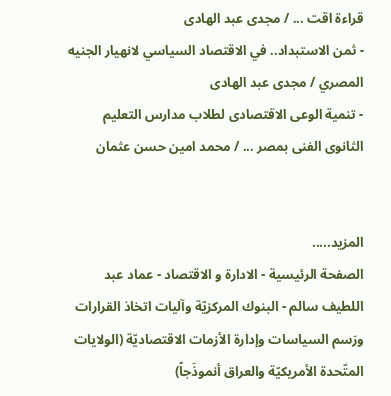قراءة اقت ... / مجدى عبد الهادى
- ثمن الاستبداد.. في الاقتصاد السياسي لانهيار الجنيه المصري / مجدى عبد الهادى
- تنمية الوعى الاقتصادى لطلاب مدارس التعليم الثانوى الفنى بمصر ... / محمد امين حسن عثمان


المزيد.....
الصفحة الرئيسية - الادارة و الاقتصاد - عماد عبد اللطيف سالم - البنوك المركزيّة وآليات اتخاذ القرارات ورَسم السياسات وإدارة الأزمات الاقتصاديّة (الولايات المتّحدة الأمريكيّة والعراق أنموذَجاً)